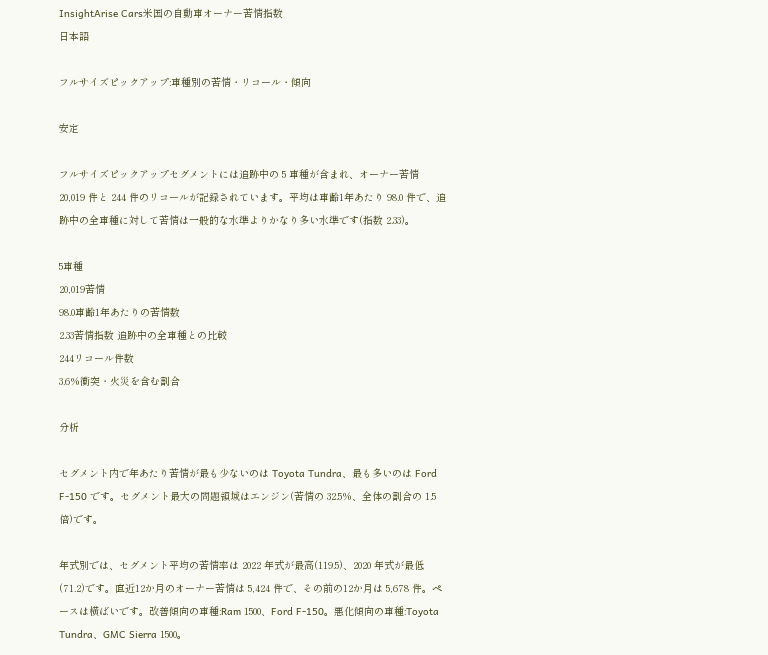InsightArise Cars米国の自動車オーナー苦情指数
日本語

フルサイズピックアップ:車種別の苦情・リコール・傾向

安定

フルサイズピックアップセグメントには追跡中の 5 車種が含まれ、オーナー苦情 20,019 件と 244 件のリコールが記録されています。平均は車齢1年あたり 98.0 件で、追跡中の全車種に対して苦情は一般的な水準よりかなり多い水準です(指数 2.33)。

5車種
20,019苦情
98.0車齢1年あたりの苦情数
2.33苦情指数 追跡中の全車種との比較
244リコール件数
3.6%衝突・火災を含む割合

分析

セグメント内で年あたり苦情が最も少ないのは Toyota Tundra、最も多いのは Ford F-150 です。セグメント最大の問題領域はエンジン(苦情の 32.5%、全体の割合の 1.5 倍)です。

年式別では、セグメント平均の苦情率は 2022 年式が最高(119.5)、2020 年式が最低(71.2)です。直近12か月のオーナー苦情は 5,424 件で、その前の12か月は 5,678 件。ペースは横ばいです。改善傾向の車種:Ram 1500、Ford F-150。悪化傾向の車種:Toyota Tundra、GMC Sierra 1500。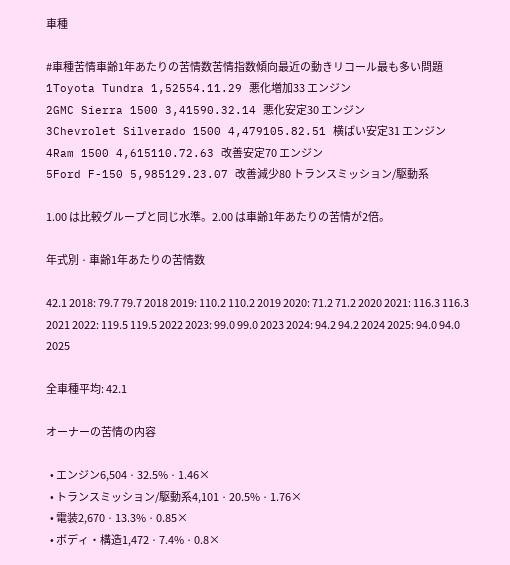車種

#車種苦情車齢1年あたりの苦情数苦情指数傾向最近の動きリコール最も多い問題
1Toyota Tundra 1,52554.11.29 悪化増加33 エンジン
2GMC Sierra 1500 3,41590.32.14 悪化安定30 エンジン
3Chevrolet Silverado 1500 4,479105.82.51 横ばい安定31 エンジン
4Ram 1500 4,615110.72.63 改善安定70 エンジン
5Ford F-150 5,985129.23.07 改善減少80 トランスミッション/駆動系

1.00 は比較グループと同じ水準。2.00 は車齢1年あたりの苦情が2倍。

年式別 · 車齢1年あたりの苦情数

42.1 2018: 79.7 79.7 2018 2019: 110.2 110.2 2019 2020: 71.2 71.2 2020 2021: 116.3 116.3 2021 2022: 119.5 119.5 2022 2023: 99.0 99.0 2023 2024: 94.2 94.2 2024 2025: 94.0 94.0 2025

全車種平均: 42.1

オーナーの苦情の内容

  • エンジン6,504 · 32.5% · 1.46×
  • トランスミッション/駆動系4,101 · 20.5% · 1.76×
  • 電装2,670 · 13.3% · 0.85×
  • ボディ・構造1,472 · 7.4% · 0.8×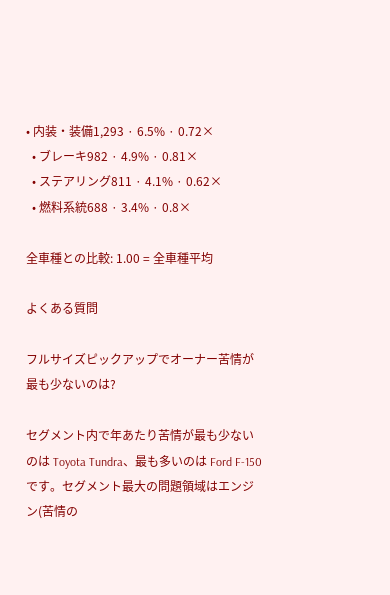• 内装・装備1,293 · 6.5% · 0.72×
  • ブレーキ982 · 4.9% · 0.81×
  • ステアリング811 · 4.1% · 0.62×
  • 燃料系統688 · 3.4% · 0.8×

全車種との比較: 1.00 = 全車種平均

よくある質問

フルサイズピックアップでオーナー苦情が最も少ないのは?

セグメント内で年あたり苦情が最も少ないのは Toyota Tundra、最も多いのは Ford F-150 です。セグメント最大の問題領域はエンジン(苦情の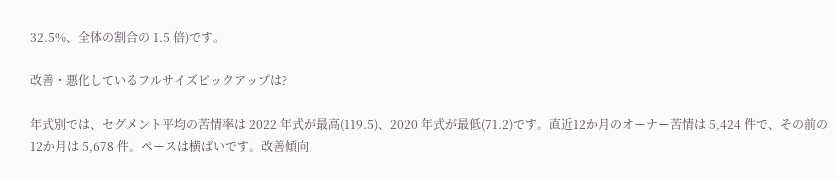32.5%、全体の割合の 1.5 倍)です。

改善・悪化しているフルサイズピックアップは?

年式別では、セグメント平均の苦情率は 2022 年式が最高(119.5)、2020 年式が最低(71.2)です。直近12か月のオーナー苦情は 5,424 件で、その前の12か月は 5,678 件。ペースは横ばいです。改善傾向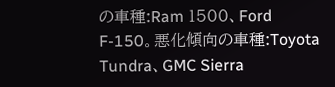の車種:Ram 1500、Ford F-150。悪化傾向の車種:Toyota Tundra、GMC Sierra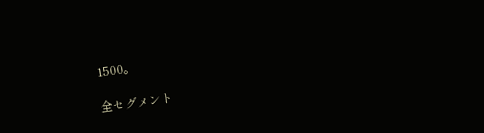1500。

全セグメント